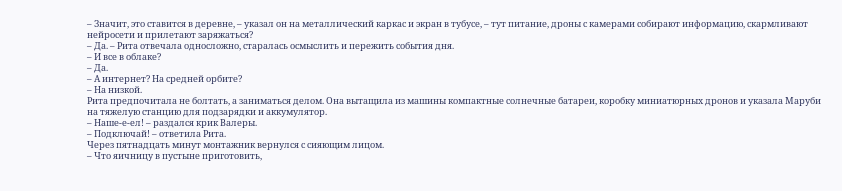– Значит, это ставится в деревне, – указал он на металлический каркас и экран в тубусе, – тут питание, дроны с камерами собирают информацию, скармливают нейросети и прилетают заряжаться?
– Да. – Рита отвечала односложно, старалась осмыслить и пережить события дня.
– И все в облаке?
– Да.
– А интернет? На средней орбите?
– На низкой.
Рита предпочитала не болтать, а заниматься делом. Она вытащила из машины компактные солнечные батареи, коробку миниатюрных дронов и указала Маруби на тяжелую станцию для подзарядки и аккумулятор.
– Наше-е-ел! – раздался крик Валеры.
– Подключай! – ответила Рита.
Через пятнадцать минут монтажник вернулся с сияющим лицом.
– Что яичницу в пустыне приготовить,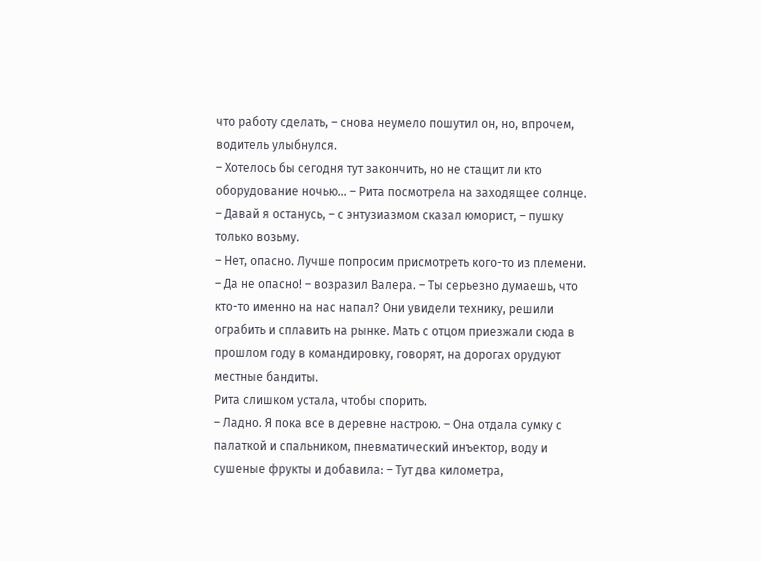что работу сделать, – снова неумело пошутил он, но, впрочем, водитель улыбнулся.
– Хотелось бы сегодня тут закончить, но не стащит ли кто оборудование ночью… – Рита посмотрела на заходящее солнце.
– Давай я останусь, – с энтузиазмом сказал юморист, – пушку только возьму.
– Нет, опасно. Лучше попросим присмотреть кого-то из племени.
– Да не опасно! – возразил Валера. – Ты серьезно думаешь, что кто-то именно на нас напал? Они увидели технику, решили ограбить и сплавить на рынке. Мать с отцом приезжали сюда в прошлом году в командировку, говорят, на дорогах орудуют местные бандиты.
Рита слишком устала, чтобы спорить.
– Ладно. Я пока все в деревне настрою. – Она отдала сумку с палаткой и спальником, пневматический инъектор, воду и сушеные фрукты и добавила: – Тут два километра,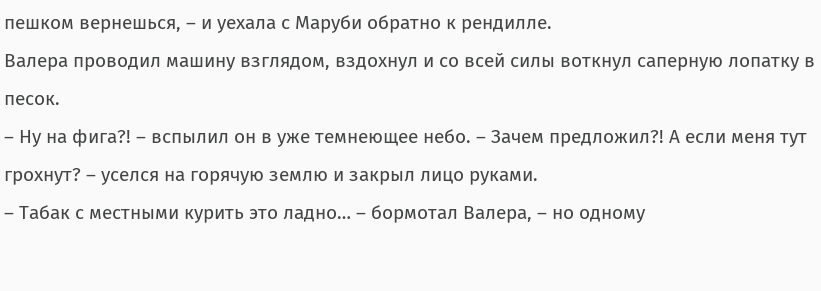пешком вернешься, – и уехала с Маруби обратно к рендилле.
Валера проводил машину взглядом, вздохнул и со всей силы воткнул саперную лопатку в песок.
– Ну на фига?! – вспылил он в уже темнеющее небо. – Зачем предложил?! А если меня тут грохнут? – уселся на горячую землю и закрыл лицо руками.
– Табак с местными курить это ладно… – бормотал Валера, – но одному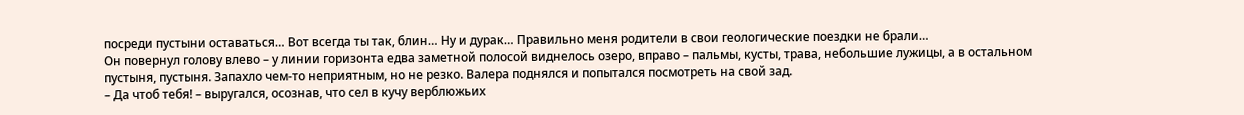посреди пустыни оставаться… Вот всегда ты так, блин… Ну и дурак… Правильно меня родители в свои геологические поездки не брали…
Он повернул голову влево – у линии горизонта едва заметной полосой виднелось озеро, вправо – пальмы, кусты, трава, небольшие лужицы, а в остальном пустыня, пустыня. Запахло чем-то неприятным, но не резко. Валера поднялся и попытался посмотреть на свой зад.
– Да чтоб тебя! – выругался, осознав, что сел в кучу верблюжьих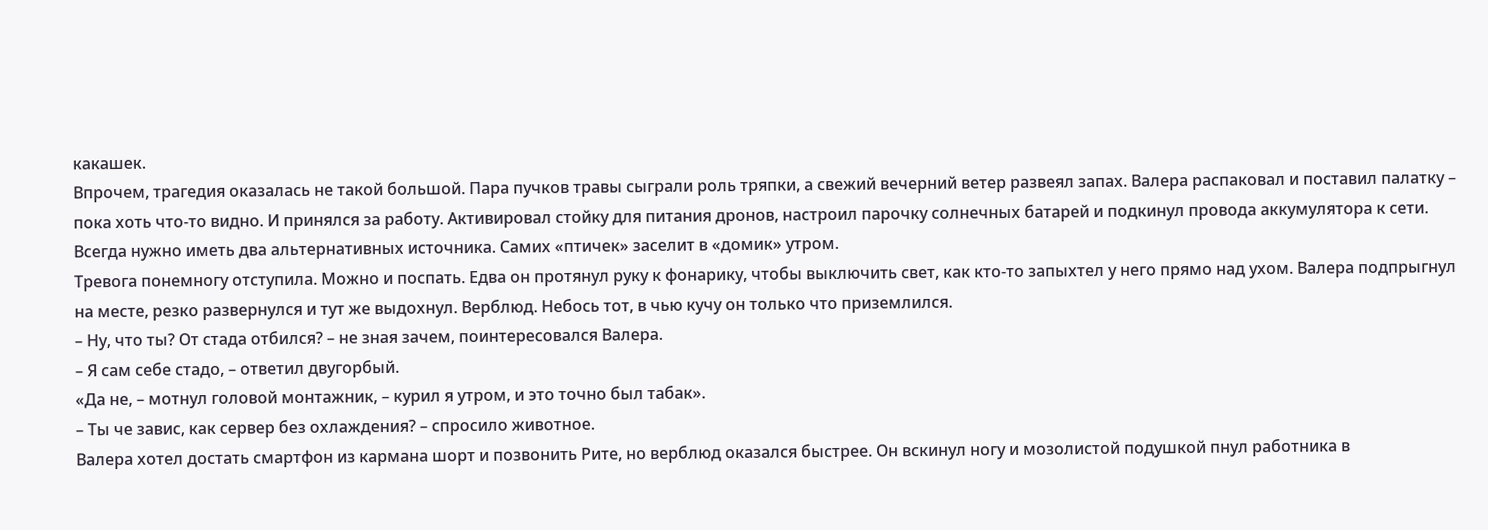какашек.
Впрочем, трагедия оказалась не такой большой. Пара пучков травы сыграли роль тряпки, а свежий вечерний ветер развеял запах. Валера распаковал и поставил палатку – пока хоть что-то видно. И принялся за работу. Активировал стойку для питания дронов, настроил парочку солнечных батарей и подкинул провода аккумулятора к сети. Всегда нужно иметь два альтернативных источника. Самих «птичек» заселит в «домик» утром.
Тревога понемногу отступила. Можно и поспать. Едва он протянул руку к фонарику, чтобы выключить свет, как кто-то запыхтел у него прямо над ухом. Валера подпрыгнул на месте, резко развернулся и тут же выдохнул. Верблюд. Небось тот, в чью кучу он только что приземлился.
– Ну, что ты? От стада отбился? – не зная зачем, поинтересовался Валера.
– Я сам себе стадо, – ответил двугорбый.
«Да не, – мотнул головой монтажник, – курил я утром, и это точно был табак».
– Ты че завис, как сервер без охлаждения? – спросило животное.
Валера хотел достать смартфон из кармана шорт и позвонить Рите, но верблюд оказался быстрее. Он вскинул ногу и мозолистой подушкой пнул работника в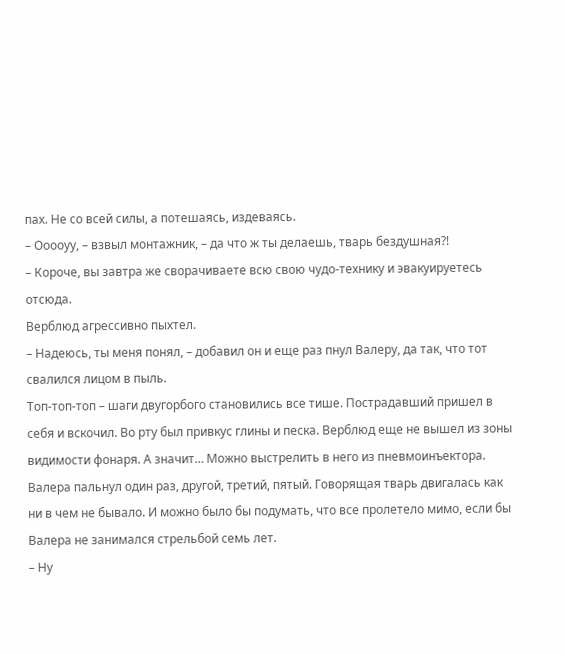пах. Не со всей силы, а потешаясь, издеваясь.
– Ооооуу, – взвыл монтажник, – да что ж ты делаешь, тварь бездушная?!
– Короче, вы завтра же сворачиваете всю свою чудо-технику и эвакуируетесь отсюда.
Верблюд агрессивно пыхтел.
– Надеюсь, ты меня понял, – добавил он и еще раз пнул Валеру, да так, что тот свалился лицом в пыль.
Топ-топ-топ – шаги двугорбого становились все тише. Пострадавший пришел в себя и вскочил. Во рту был привкус глины и песка. Верблюд еще не вышел из зоны видимости фонаря. А значит… Можно выстрелить в него из пневмоинъектора. Валера пальнул один раз, другой, третий, пятый. Говорящая тварь двигалась как ни в чем не бывало. И можно было бы подумать, что все пролетело мимо, если бы Валера не занимался стрельбой семь лет.
– Ну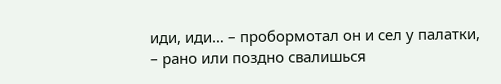иди, иди… – пробормотал он и сел у палатки, – рано или поздно свалишься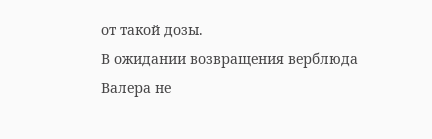от такой дозы.
В ожидании возвращения верблюда Валера не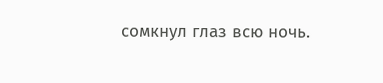сомкнул глаз всю ночь.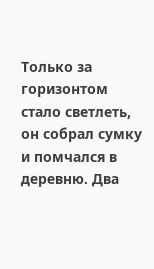Только за горизонтом стало светлеть, он собрал сумку и помчался в деревню. Два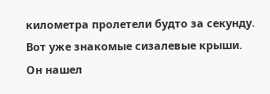километра пролетели будто за секунду. Вот уже знакомые сизалевые крыши. Он нашел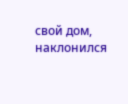свой дом, наклонился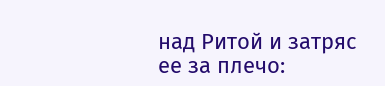над Ритой и затряс ее за плечо: